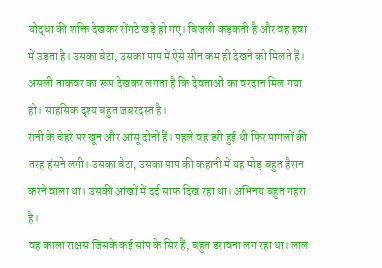योद्धा की शक्ति देखकर रोंगटे खड़े हो गए। बिजली कड़कती है और वह हवा में उड़ता है। उसका बेटा, उसका पाप में ऐसे सीन कम ही देखने को मिलते हैं। असली ताकवर का रूप देखकर लगता है कि देवताओं का वरदान मिल गया हो। साहसिक दृश्य बहुत जबरदस्त है।
रानी के चेहरे पर खून और आंसू दोनों हैं। पहले वह डरी हुई थी फिर पागलों की तरह हंसने लगी। उसका बेटा, उसका पाप की कहानी में यह मोड़ बहुत हैरान करने वाला था। उसकी आंखों में दर्द साफ दिख रहा था। अभिनय बहुत गहरा है।
वह काला राक्षस जिसके कई सांप के सिर हैं, बहुत डरावना लग रहा था। लाल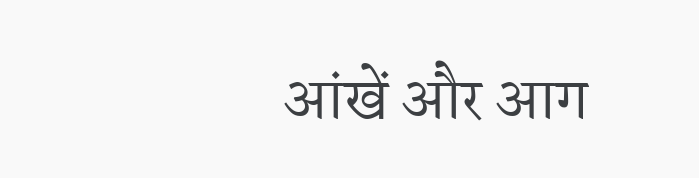आंखें और आग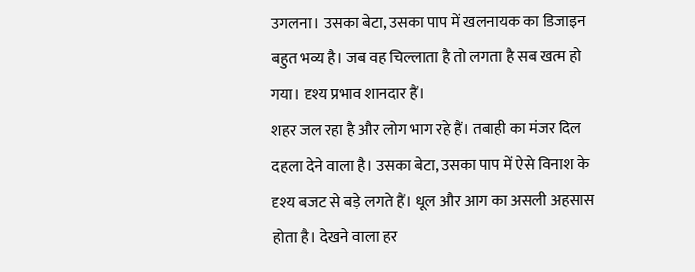उगलना। उसका बेटा, उसका पाप में खलनायक का डिजाइन बहुत भव्य है। जब वह चिल्लाता है तो लगता है सब खत्म हो गया। दृश्य प्रभाव शानदार हैं।
शहर जल रहा है और लोग भाग रहे हैं। तबाही का मंजर दिल दहला देने वाला है। उसका बेटा, उसका पाप में ऐसे विनाश के दृश्य बजट से बड़े लगते हैं। धूल और आग का असली अहसास होता है। देखने वाला हर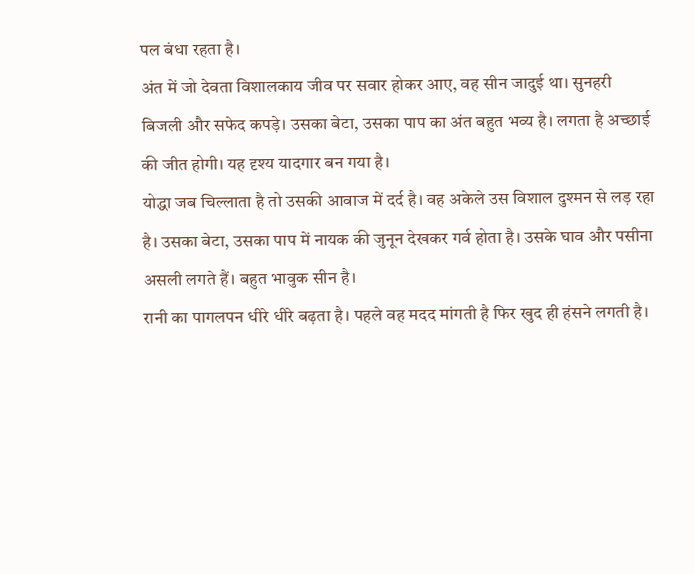पल बंधा रहता है।
अंत में जो देवता विशालकाय जीव पर सवार होकर आए, वह सीन जादुई था। सुनहरी बिजली और सफेद कपड़े। उसका बेटा, उसका पाप का अंत बहुत भव्य है। लगता है अच्छाई की जीत होगी। यह दृश्य यादगार बन गया है।
योद्धा जब चिल्लाता है तो उसकी आवाज में दर्द है। वह अकेले उस विशाल दुश्मन से लड़ रहा है। उसका बेटा, उसका पाप में नायक की जुनून देखकर गर्व होता है। उसके घाव और पसीना असली लगते हैं। बहुत भावुक सीन है।
रानी का पागलपन धीरे धीरे बढ़ता है। पहले वह मदद मांगती है फिर खुद ही हंसने लगती है।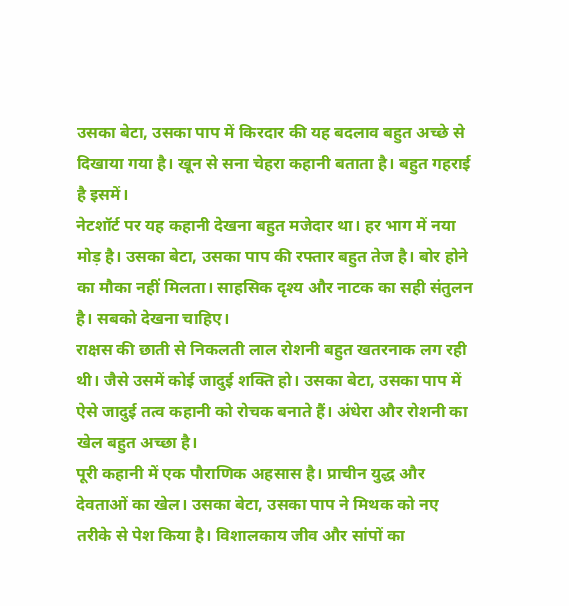उसका बेटा, उसका पाप में किरदार की यह बदलाव बहुत अच्छे से दिखाया गया है। खून से सना चेहरा कहानी बताता है। बहुत गहराई है इसमें।
नेटशॉर्ट पर यह कहानी देखना बहुत मजेदार था। हर भाग में नया मोड़ है। उसका बेटा, उसका पाप की रफ्तार बहुत तेज है। बोर होने का मौका नहीं मिलता। साहसिक दृश्य और नाटक का सही संतुलन है। सबको देखना चाहिए।
राक्षस की छाती से निकलती लाल रोशनी बहुत खतरनाक लग रही थी। जैसे उसमें कोई जादुई शक्ति हो। उसका बेटा, उसका पाप में ऐसे जादुई तत्व कहानी को रोचक बनाते हैं। अंधेरा और रोशनी का खेल बहुत अच्छा है।
पूरी कहानी में एक पौराणिक अहसास है। प्राचीन युद्ध और देवताओं का खेल। उसका बेटा, उसका पाप ने मिथक को नए तरीके से पेश किया है। विशालकाय जीव और सांपों का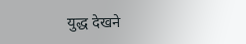युद्ध देखने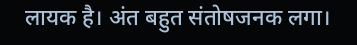लायक है। अंत बहुत संतोषजनक लगा।